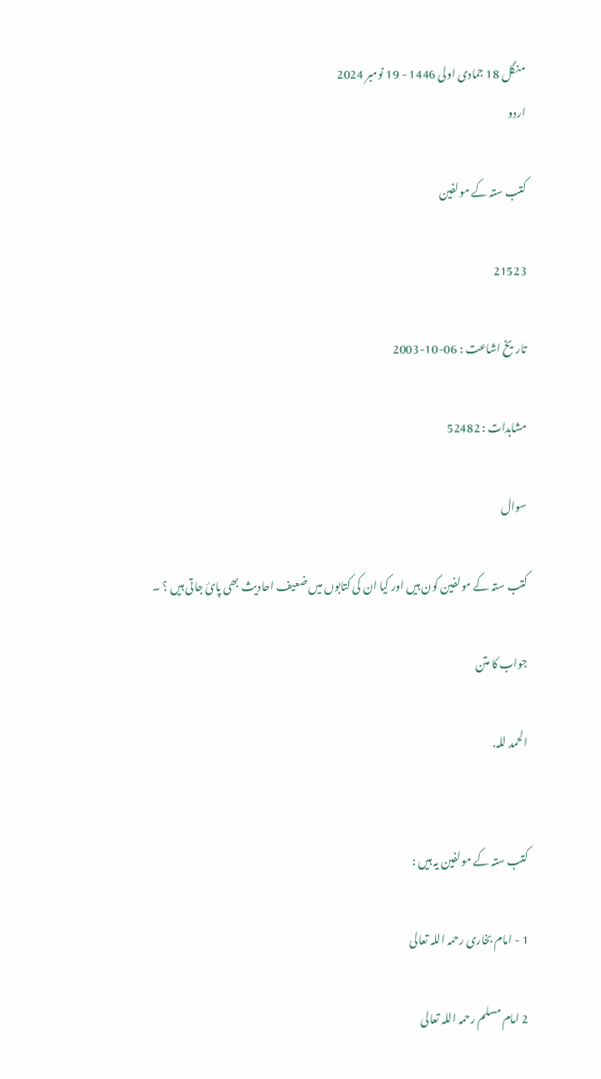منگل 18 جمادی اولی 1446 - 19 نومبر 2024
اردو

کتب ستہ کے مولفین

21523

تاریخ اشاعت : 06-10-2003

مشاہدات : 52482

سوال

کتب ستہ کے مولفین کون ہیں اور کیا ان کی کتابوں میں ضعیف احادیث بھی پائ جاتی ہیں ؟ ۔

جواب کا متن

الحمد للہ.


کتب ستہ کے مولفین یہ ہیں :

1 - امام بخاری رحمہ اللہ تعالی

2 امام مسلم رحمہ اللہ تعالی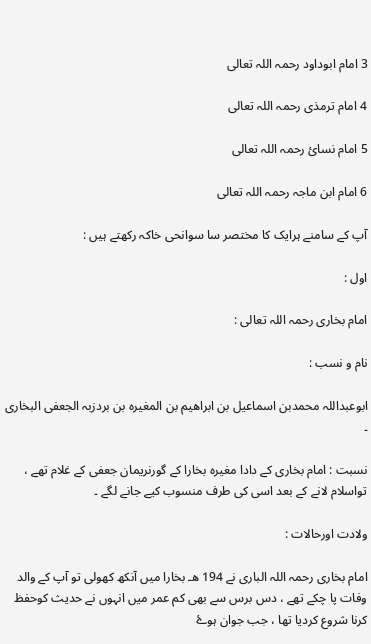3 امام ابوداود رحمہ اللہ تعالی

4 امام ترمذی رحمہ اللہ تعالی

5 امام نسائ رحمہ اللہ تعالی

6 امام ابن ماجہ رحمہ اللہ تعالی

آپ کے سامنے ہرایک کا مختصر سا سوانحی خاکہ رکھتے ہيں :

اول :

امام بخاری رحمہ اللہ تعالی :

نام و نسب :

ابوعبداللہ محمدبن اسماعیل بن ابراھیم بن المغیرہ بن بردزبہ الجعفی البخاری ۔

نسبت : امام بخاری کے دادا مغیرہ بخارا کے گورنریمان جعفی کے غلام تھے ، تواسلام لانے کے بعد اسی کی طرف منسوب کیے جانے لگے ۔

ولادت اورحالات :

امام بخاری رحمہ اللہ الباری نے 194 ھـ بخارا میں آنکھ کھولی تو آپ کے والد وفات پا چکے تھے ، دس برس سے بھی کم عمر میں انہوں نے حدیث کوحفظ کرنا شروع کردیا تھا ، جب جوان ہوۓ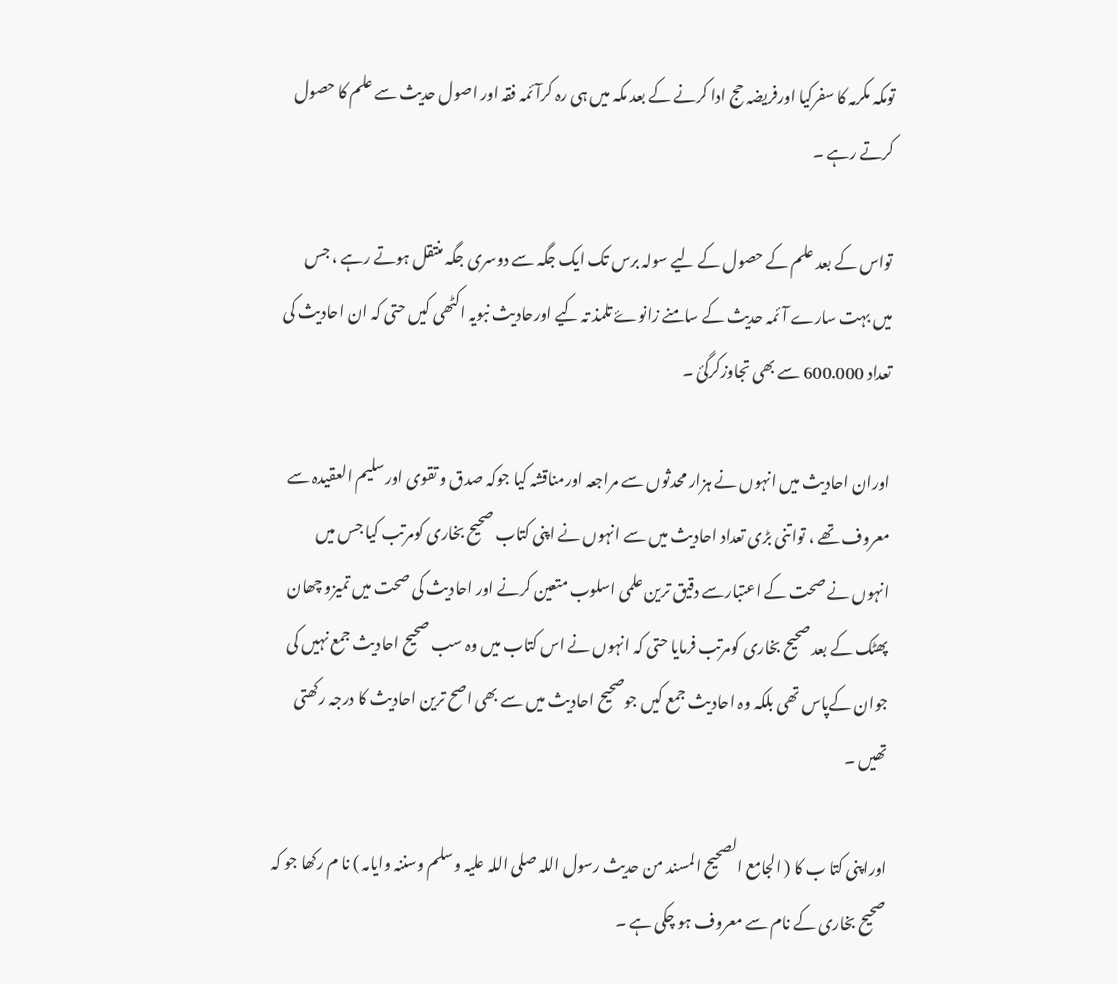تومکہ مکرمہ کا سفرکیا اورفریضہ حج ادا کرنے کے بعد مکہ میں ہی رہ کرآئمہ فقہ اور اصول حدیث سے علم کا حصول کرتے رہے ۔

تواس کے بعد علم کے حصول کے لیے سولہ برس تک ایک جگہ سے دوسری جگہ منتقل ہوتے رہے ، جس میں بہت سارے آئمہ حدیث کے سامنے زانوۓ تلمذ تہ کیے اورحادیث نبویہ اکٹھی کیں حتی کہ ان احادیث کی تعداد 600.000 سے بھی تجاوزکرگئ ۔

اوران احادیث میں انہوں نے ہزار محدثوں سے مراجعہ اورمناقشہ کیا جوکہ صدق و تقوی اورسلیم العقیدہ سے معروف تھے ، تواتنی بڑی تعداد احادیث میں سے انہوں نے اپنی کتاب صحیح بخاری کومرتب کیا جس ميں انہوں نے صحت کے اعتبارسے دقیق ترین علمی اسلوب متعین کرنے اور احادیث کی صحت میں تمیزو چھان پھٹک کے بعد صحیح بخاری کومرتب فرمایا حتی کہ انہوں نے اس کتاب میں وہ سب صحیح احادیث جمع نہیں کی جوان کےپاس تھی بلکہ وہ احادیث جمع کیں جوصحیح احادیث میں سے بھی اصح ترین احادیث کا درجہ رکھتی تھیں ۔

اوراپنی کتا ب کا ( الجامع الصحیح المسند من حدیث رسول اللہ صلی اللہ علیہ وسلم وسننہ وایامہ ) نا م رکھا جو کہ صحیح بخاری کے نام سے معروف ہو چکی ہے ۔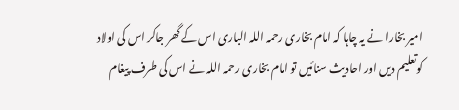امیر بخارا نے یہ چاہا کہ امام بخاری رحمہ اللہ الباری اس کے گھر جاکر اس کی اولاد کوتعلیم دیں اور احادیث سنائيں تو امام بخاری رحمہ اللہ نے اس کی طرف پیغام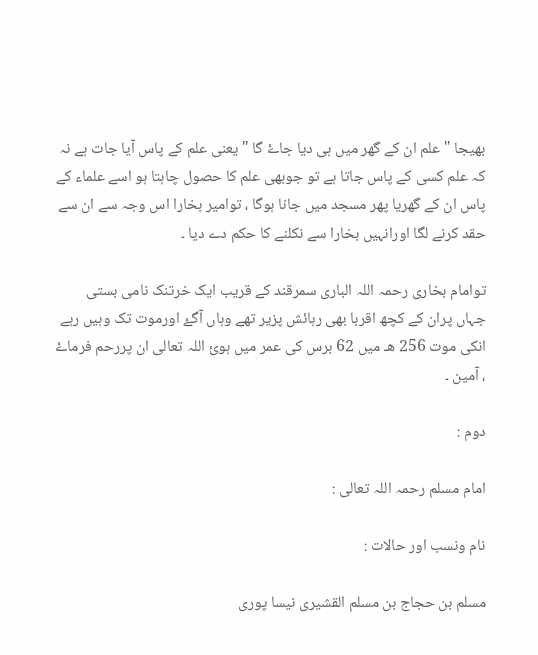بھیجا " علم ان کے گھر میں ہی دیا جاۓ گا " یعنی علم کے پاس آیا جات ہے نہ کہ علم کسی کے پاس جاتا ہے تو جوبھی علم کا حصول چاہتا ہو اسے علماء کے پاس ان کے گھریا پھر مسجد میں جانا ہوگا ، توامیر بخارا اس وجہ سے ان سے حقد کرنے لگا اورانہیں بخارا سے نکلنے کا حکم دے دیا ۔

توامام بخاری رحمہ اللہ الباری سمرقند کے قریب ایک خرتنک نامی بستی جہاں پران کے کچھ اقربا بھی رہائش پزیر تھے وہاں آگۓ اورموت تک وہیں رہے انکی موت 256 ھـ میں 62 برس کی عمر میں ہوئ اللہ تعالی ان پررحم فرماۓ ، آمین ۔

دوم :

امام مسلم رحمہ اللہ تعالی :

نام ونسب اور حالات :

مسلم بن حجاج بن مسلم القشیری نیسا پوری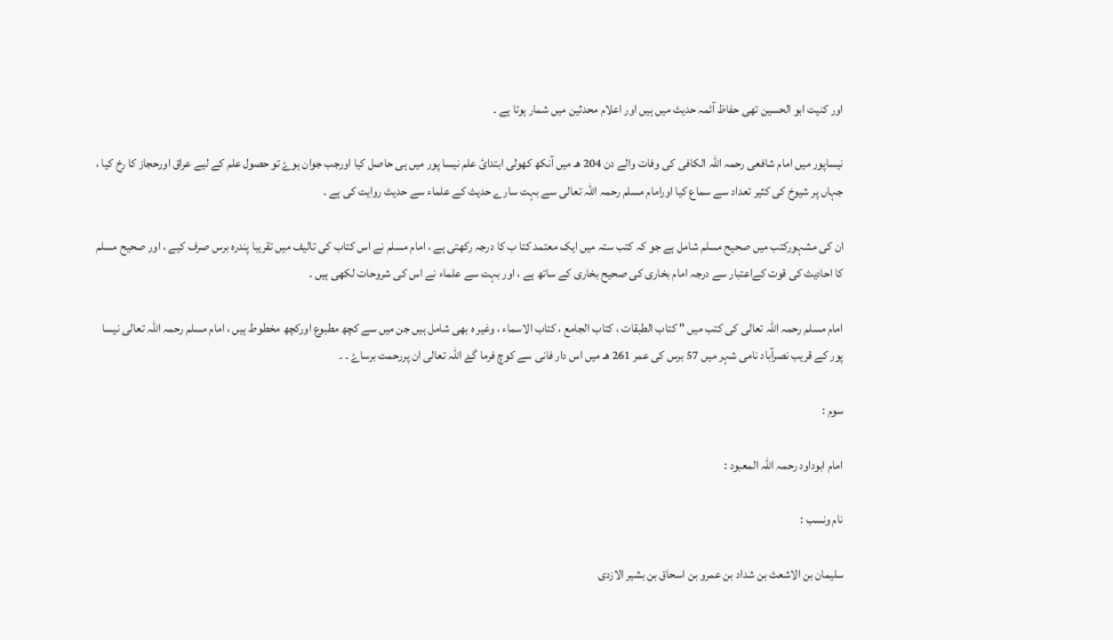اور کنیت ابو الحسین تھی حفاظ آئمہ حدیث میں ہیں اور اعلام محدثین میں شمار ہوتا ہے ۔

نیساپور میں امام شافعی رحمہ اللہ الکافی کی وفات والے دن 204 ھـ میں آنکھ کھولی ابتدائ علم نیسا پور میں ہی حاصل کیا اورجب جوان ہوۓ تو حصول علم کے لیے عراق اورحجاز کا رخ کیا ، جہاں پر شیوخ کی کثیر تعداد سے سماع کیا اورامام مسلم رحمہ اللہ تعالی سے بہت سارے حدیث کے علماء سے حدیث روایت کی ہے ۔

ان کی مشہورکتب میں صحیح مسلم شامل ہے جو کہ کتب ستہ میں ایک معتمد کتا ب کا درجہ رکھتی ہے ، امام مسلم نے اس کتاب کی تالیف میں تقریبا پندرہ برس صرف کیے ، اور صحیح مسلم کا احادیث کی قوت کےاعتبار سے درجہ امام بخاری کی صحیح بخاری کے ساتھ ہے ، اور بہت سے علماء نے اس کی شروحات لکھی ہیں ۔

امام مسلم رحمہ اللہ تعالی کی کتب میں " کتاب الطبقات ، کتاب الجامع ، کتاب الاسماء ، وغیر ہ بھی شامل ہیں جن میں سے کچھ مطبوع اورکچھ مخطوط ہیں ، امام مسلم رحمہ اللہ تعالی نیسا پور کے قریب نصرآباد نامی شہر میں 57 برس کی عمر 261 ھـ میں اس دار فانی سے کوچ فرما گۓ اللہ تعالی ان پررحمت برساۓ ۔ ۔

سوم :

امام ابوداود رحمہ اللہ المعبود :

نام ونسب :

سلیمان بن الاشعث بن شداد بن عمرو بن اسحاق بن بشیر الازدی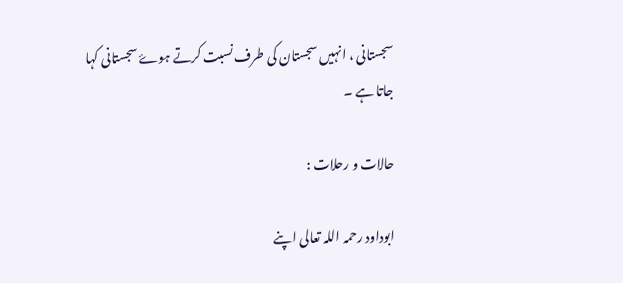سجستانی ، انہیں سجستان کی طرف نسبت کرتے ہوۓ سجستانی کہا جاتا ہے ۔

حالات و رحلات :

ابوداود رحمہ اللہ تعالی اپنے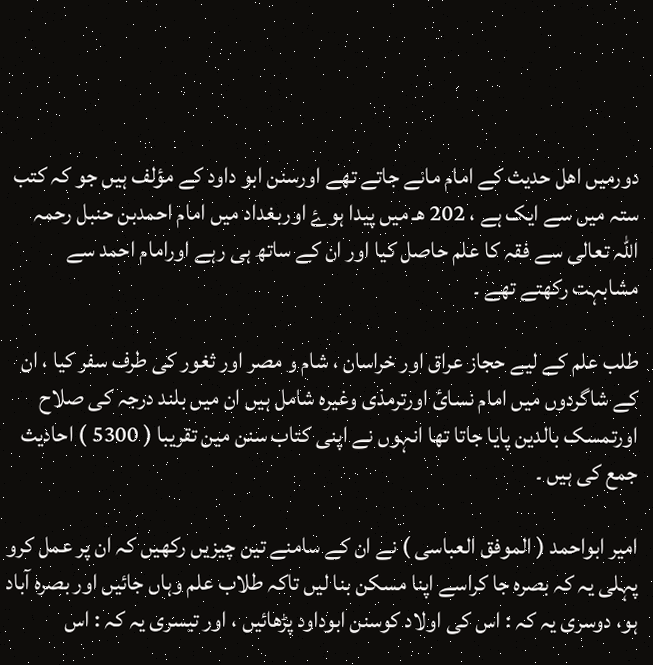دورمیں اھل حدیث کے امام مانے جاتے تھے اورسنن ابو داود کے مؤلف ہیں جو کہ کتب ستہ میں سے ایک ہے ، 202 ھـ میں پیدا ہوۓ اوربغداد میں امام احمدبن حنبل رحمہ اللہ تعالی سے فقہ کا علم حاصل کیا اور ان کے ساتھ ہی رہے اورامام احمد سے مشابہت رکھتے تھے ۔

طلب علم کے لیے حجاز عراق اور خراسان ، شام و مصر اور ثغور کی طرف سفر کیا ، ان کے شاگردوں میں امام نسائ اورترمذی وغیرہ شامل ہیں ان میں بلند درجہ کی صلاح اورتمسک بالدین پایا جاتا تھا انہوں نے اپنی کتاب سنن مین تقریبا ( 5300 ) احادیث جمع کی ہیں ۔

امیر ابواحمد ( الموفق العباسی ) نے ان کے سامنے تین چیزیں رکھیں کہ ان پر عمل کرو پہلی یہ کہ بصرہ جا کراسے اپنا مسکن بنا لیں تاکہ طلاب علم وہاں جائيں اور بصرہ آباد ہو، دوسری یہ کہ : اس کی اولاد کوسنن ابوداود پڑھائيں ، اور تیسری یہ کہ : اس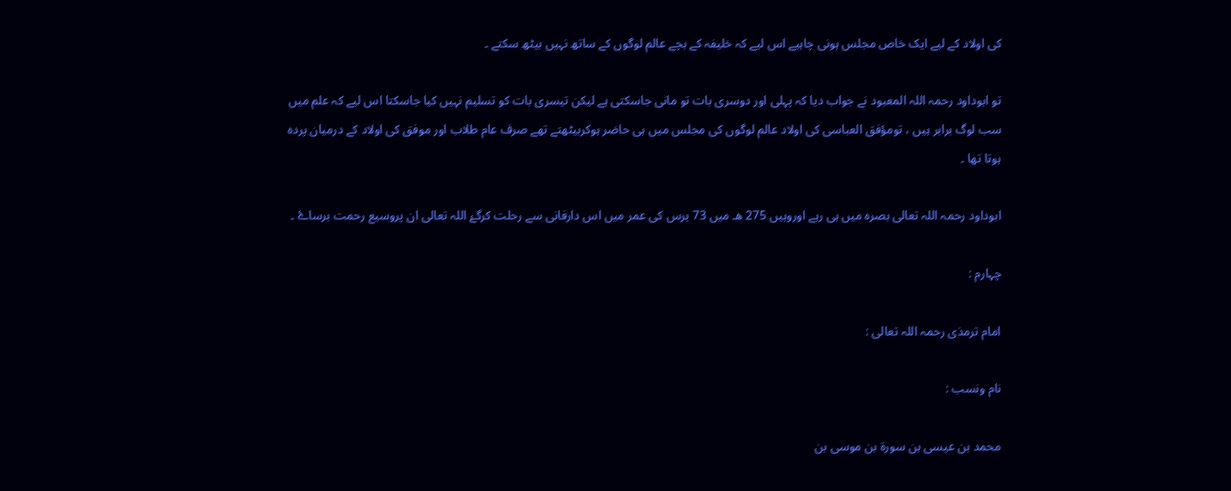کی اولاد کے لیے ایک خاص مجلس ہونی چاہیے اس لیے کہ خلیفہ کے بچے عالم لوگوں کے ساتھ نہیں بیٹھ سکتے ۔

تو ابوداود رحمہ اللہ المعبود نے جواب دیا کہ پہلی اور دوسری بات تو مانی جاسکتی ہے لیکن تیسری بات کو تسلیم نہیں کیا جاسکتا اس لیے کہ علم میں سب لوگ برابر ہیں ، تومؤفق العباسی کی اولاد عالم لوگوں کی مجلس میں ہی حاضر ہوکربیٹھتے تھے صرف عام طلاب اور موفق کی اولاد کے درمیان پردہ ہوتا تھا ۔

ابوداود رحمہ اللہ تعالی بصرہ میں ہی رہے اوروہیں 275 ھـ میں 73 برس کی عمر میں اس دارفانی سے رحلت کرگۓ اللہ تعالی ان پروسیع رحمت برساۓ ۔

چہارم :

امام ترمذی رحمہ اللہ تعالی :

نام ونسب :

محمد بن عیسی بن سورۃ بن موسی بن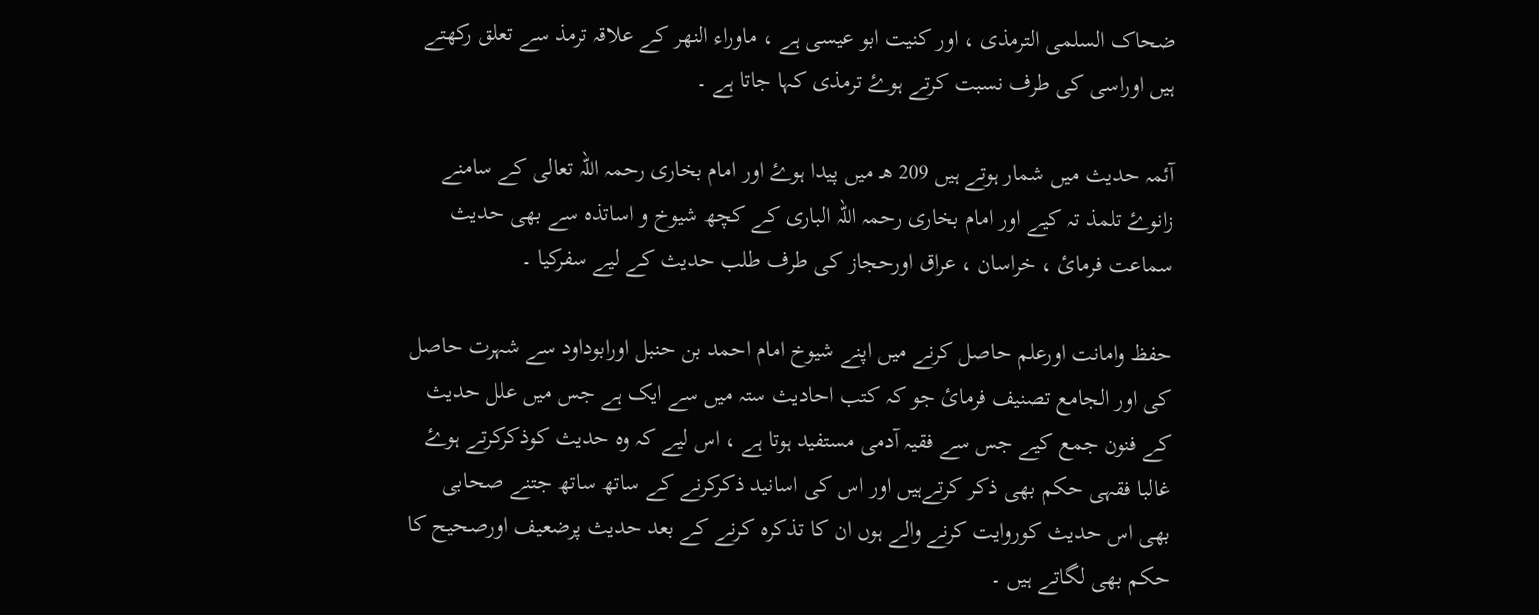ضحاک السلمی الترمذی ، اور کنیت ابو عیسی ہے ، ماوراء النھر کے علاقہ ترمذ سے تعلق رکھتے ہیں اوراسی کی طرف نسبت کرتے ہوۓ ترمذی کہا جاتا ہے ۔

آئمہ حدیث میں شمار ہوتے ہیں 209 ھـ میں پیدا ہوۓ اور امام بخاری رحمہ اللہ تعالی کے سامنے زانوۓ تلمذ تہ کیے اور امام بخاری رحمہ اللہ الباری کے کچھ شيوخ و اساتذہ سے بھی حدیث سماعت فرمائ ، خراسان ، عراق اورحجاز کی طرف طلب حدیث کے لیے سفرکیا ۔

حفظ وامانت اورعلم حاصل کرنے میں اپنے شیوخ امام احمد بن حنبل اورابوداود سے شہرت حاصل کی اور الجامع تصنیف فرمائ جو کہ کتب احادیث ستہ میں سے ایک ہے جس میں علل حديث کے فنون جمع کیے جس سے فقیہ آدمی مستفید ہوتا ہے ، اس لیے کہ وہ حدیث کوذکرکرتے ہوۓ غالبا فقہی حکم بھی ذکر کرتےہیں اور اس کی اسانید ذکرکرنے کے ساتھ ساتھ جتنے صحابی بھی اس حدیث کوروایت کرنے والے ہوں ان کا تذکرہ کرنے کے بعد حدیث پرضعیف اورصحیح کا حکم بھی لگاتے ہیں ۔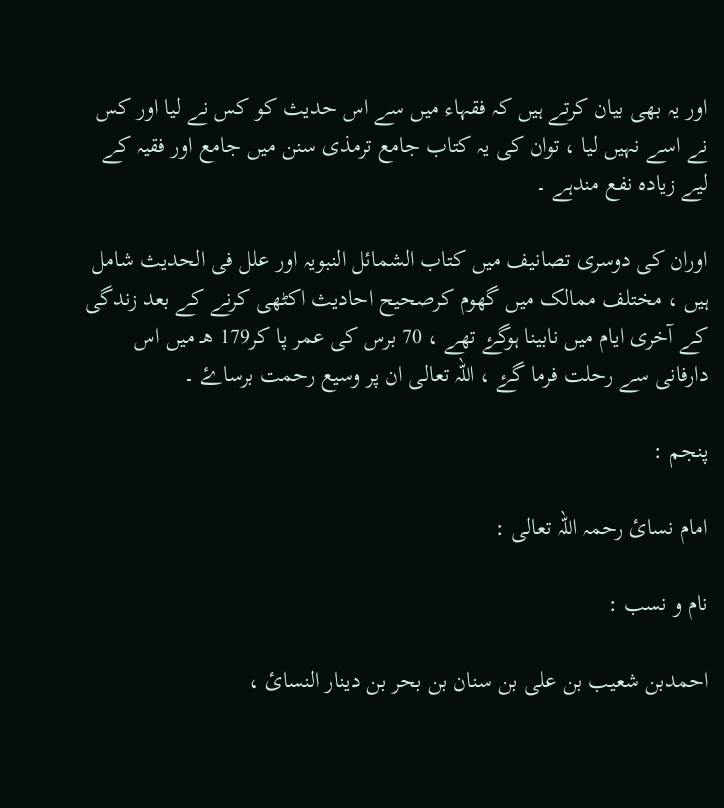اور یہ بھی بیان کرتے ہیں کہ فقہاء میں سے اس حدیث کو کس نے لیا اور کس نے اسے نہیں لیا ، توان کی یہ کتاب جامع ترمذی سنن میں جامع اور فقیہ کے لیے زیادہ نفع مندہے ۔

اوران کی دوسری تصانیف میں کتاب الشمائل النبویہ اور علل فی الحديث شامل ہیں ، مختلف ممالک میں گھوم کرصحیح احادیث اکٹھی کرنے کے بعد زندگی کے آخری ایام میں نابینا ہوگۓ تھے ، 70 برس کی عمر پا کر179 ھـ میں اس دارفانی سے رحلت فرما گۓ ، اللہ تعالی ان پر وسیع رحمت برساۓ ۔

پنجم :

امام نسائ رحمہ اللہ تعالی :

نام و نسب :

احمدبن شعیب بن علی بن سنان بن بحر بن دینار النسائ ،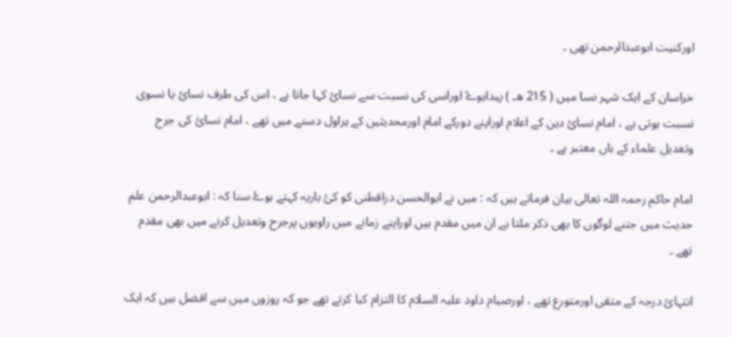اورکنیت ابوعبدالرحمن تھی ۔

خراسان کے ایک شہر نسا میں ( 215 ھـ ) پیداہوۓ اوراسی کی نسبت سے نسائ کہا جاتا ہے ، اس کی طرف نسائ یا نسوی نسبت ہوتی ہے ، امام نسائ دین کے اعلام اوراپنے دورکے امام اورمحدیثین کے ہراول دستے میں تھے ، امام نسائ کی جرح وتعدیل علماء کے ہاں معتبر ہے ۔

امام حاکم رحمہ اللہ تعالی بیان فرماتے ہیں کہ : میں نے ابوالحسن دراقطنی کو کئ باریہ کہتے ہوۓ سنا کہ : ابوعبدالرحمن علم حدیث میں جتنے لوگوں کا بھی ذکر ملتا ہے ان میں مقدم ہیں اوراپنے زمانے میں راویوں پرجرح وتعدیل کرنے میں بھی مقدم تھے ۔

انتہائ درجہ کے متقی اورمتورع تھے ، اورصیام داود علیہ السلام کا التزام کیا کرتے تھے جو کہ روزوں میں سے افضل ہیں کہ ایک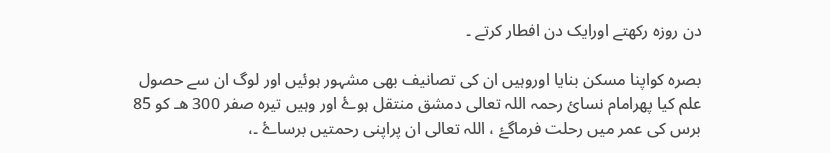دن روزہ رکھتے اورایک دن افطار کرتے ۔

بصرہ کواپنا مسکن بنایا اوروہیں ان کی تصانیف بھی مشہور ہوئيں اور لوگ ان سے حصول علم کیا پھرامام نسائ رحمہ اللہ تعالی دمشق منتقل ہوۓ اور وہیں تیرہ صفر 300 ھـ کو 85 برس کی عمر میں رحلت فرماگۓ ، اللہ تعالی ان پراپنی رحمتیں برساۓ ۔،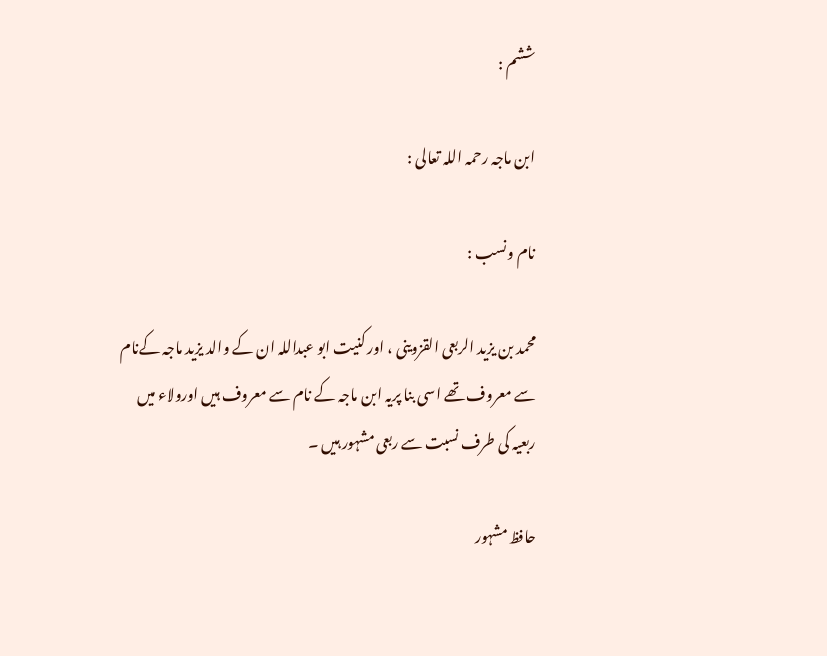ششم :

ابن ماجہ رحمہ اللہ تعالی :

نام ونسب :

محمد بن یزید الربعی القزوینی ، اور کنیت ابو عبداللہ ان کے والد یزید ماجہ کےنام سے معروف تھے اسی بنا پریہ ابن ماجہ کے نام سے معروف ہیں اورولاء میں ربعیہ کی طرف نسبت سے ربعی مشہور ہیں ۔

حافظ مشہور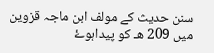سنن حدیث کے مولف ابن ماجہ قزوین میں 209 ھـ کو پیداہوۓ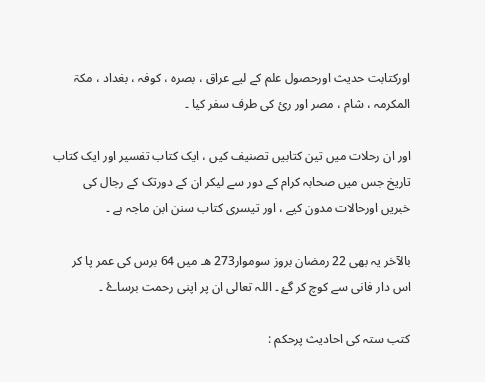اورکتابت حدیث اورحصول علم کے لیے عراق ، بصرہ ، کوفہ ، بغداد ، مکۃ المکرمہ ، شام ، مصر اور رئ کی طرف سفر کیا ۔

اور ان رحلات میں تین کتابیں تصنیف کیں ، ایک کتاب تفسیر اور ایک کتاب تاريخ جس میں صحابہ کرام کے دور سے لیکر ان کے دورتک کے رجال کی خبریں اورحالات مدون کیے ، اور تیسری کتاب سنن ابن ماجہ ہے ۔

بالآخر یہ بھی 22 رمضان بروز سوموار273 ھـ میں 64 برس کی عمر پا کر اس دار فانی سے کوچ کر گۓ ۔ اللہ تعالی ان پر اپنی رحمت برساۓ ۔

کتب ستہ کی احادیث پرحکم :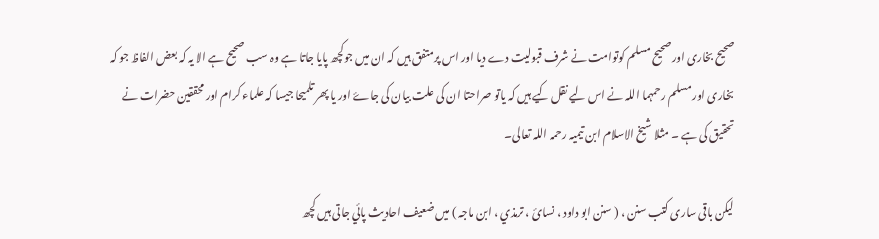صحیح بخاری اور صحیح مسلم کوتوامت نے شرف قبولیت دے دیا اور اس پرمتفق ہیں کہ ان میں جوکچھ پایا جاتا ہے وہ سب صحیح ہے الا یہ کہ بعض الفاظ جو کہ بخاری اور مسلم رحمہما اللہ نے اس لیے نقل کیے ہیں کہ یاتو صراحتا ان کی علت بیان کی جاۓ اور یا پھر تلمیحا جیسا کہ علماء کرام اور محققین حضرات نے تحقیق کی ہے ۔ مثلا شیخ الاسلام ابن تیمیہ رحمہ اللہ تعالی۔

لیکن باقی ساری کتب سنن ، ( سنن ابو داود ، نسائ ، ترمذي ، ابن ماجہ ) میں ضعیف احادیث پائي جاتی ہیں کچھ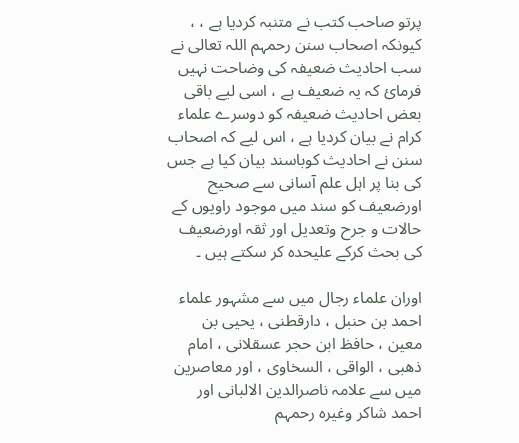پرتو صاحب کتب نے متنبہ کردیا ہے ، ، کیونکہ اصحاب سنن رحمہم اللہ تعالی نے سب احاديث ضعیفہ کی وضاحت نہیں فرمائ کہ یہ ضعیف ہے ، اسی لیے باقی بعض احادیث ضعیفہ کو دوسرے علماء کرام نے بیان کردیا ہے ، اس لیے کہ اصحاب سنن نے احادیث کوباسند بیان کیا ہے جس کی بنا پر اہل علم آسانی سے صحیح اورضعیف کو سند میں موجود راویوں کے حالات و جرح وتعدیل اور ثقہ اورضعیف کی بحث کرکے علیحدہ کر سکتے ہیں ۔

اوران علماء رجال میں سے مشہور علماء احمد بن حنبل ، دارقطنی ، یحیی بن معین ، حافظ ابن حجر عسقلانی ، امام ذھبی ، الواقی ، السخاوی ، اور معاصرین میں سے علامہ ناصرالدین الالبانی اور احمد شاکر وغیرہ رحمہم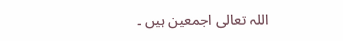اللہ تعالی اجمعین ہیں ۔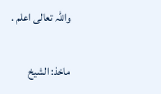واللہ تعالی اعلم .

ماخذ: الشیخ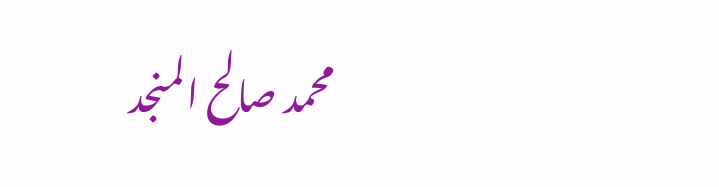محمد صالح المنجد